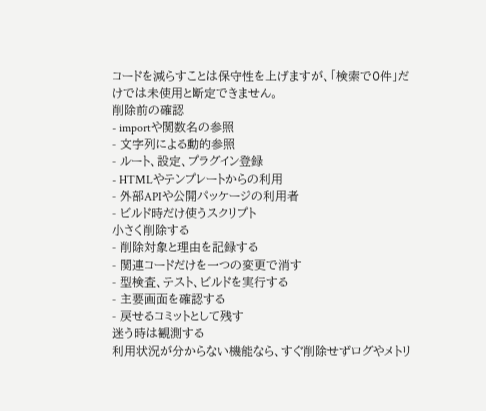コードを減らすことは保守性を上げますが、「検索で0件」だけでは未使用と断定できません。
削除前の確認
- importや関数名の参照
- 文字列による動的参照
- ルート、設定、プラグイン登録
- HTMLやテンプレートからの利用
- 外部APIや公開パッケージの利用者
- ビルド時だけ使うスクリプト
小さく削除する
- 削除対象と理由を記録する
- 関連コードだけを一つの変更で消す
- 型検査、テスト、ビルドを実行する
- 主要画面を確認する
- 戻せるコミットとして残す
迷う時は観測する
利用状況が分からない機能なら、すぐ削除せずログやメトリ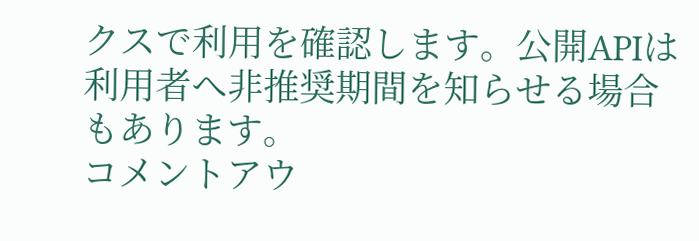クスで利用を確認します。公開APIは利用者へ非推奨期間を知らせる場合もあります。
コメントアウ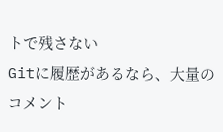トで残さない
Gitに履歴があるなら、大量のコメント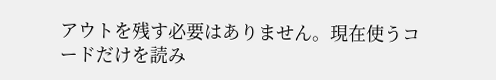アウトを残す必要はありません。現在使うコードだけを読み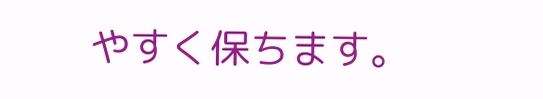やすく保ちます。